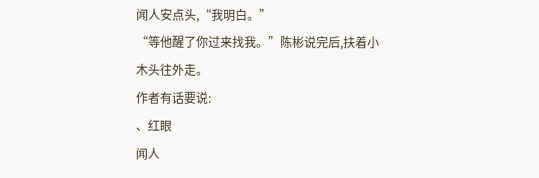闻人安点头,“我明白。”
“等他醒了你过来找我。”陈彬说完后,扶着小木头往外走。
作者有话要说:
、红眼
闻人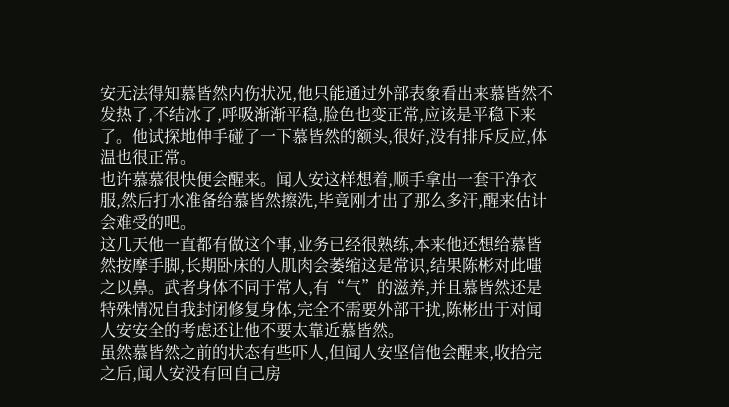安无法得知慕皆然内伤状况,他只能通过外部表象看出来慕皆然不发热了,不结冰了,呼吸渐渐平稳,脸色也变正常,应该是平稳下来了。他试探地伸手碰了一下慕皆然的额头,很好,没有排斥反应,体温也很正常。
也许慕慕很快便会醒来。闻人安这样想着,顺手拿出一套干净衣服,然后打水准备给慕皆然擦洗,毕竟刚才出了那么多汗,醒来估计会难受的吧。
这几天他一直都有做这个事,业务已经很熟练,本来他还想给慕皆然按摩手脚,长期卧床的人肌肉会萎缩这是常识,结果陈彬对此嗤之以鼻。武者身体不同于常人,有“气”的滋养,并且慕皆然还是特殊情况自我封闭修复身体,完全不需要外部干扰,陈彬出于对闻人安安全的考虑还让他不要太靠近慕皆然。
虽然慕皆然之前的状态有些吓人,但闻人安坚信他会醒来,收拾完之后,闻人安没有回自己房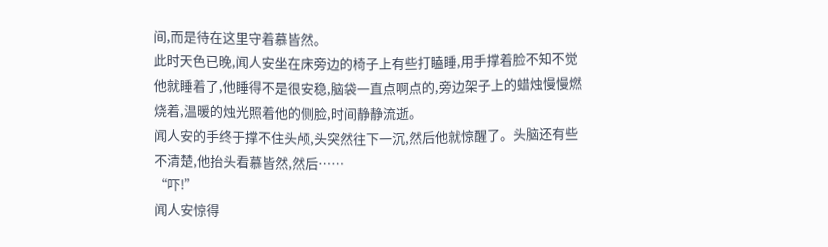间,而是待在这里守着慕皆然。
此时天色已晚,闻人安坐在床旁边的椅子上有些打瞌睡,用手撑着脸不知不觉他就睡着了,他睡得不是很安稳,脑袋一直点啊点的,旁边架子上的蜡烛慢慢燃烧着,温暖的烛光照着他的侧脸,时间静静流逝。
闻人安的手终于撑不住头颅,头突然往下一沉,然后他就惊醒了。头脑还有些不清楚,他抬头看慕皆然,然后……
“吓!”
闻人安惊得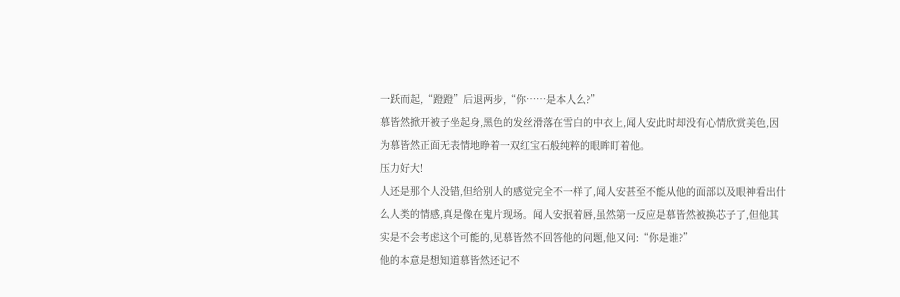一跃而起,“蹬蹬”后退两步,“你……是本人么?”
慕皆然掀开被子坐起身,黑色的发丝滑落在雪白的中衣上,闻人安此时却没有心情欣赏美色,因为慕皆然正面无表情地睁着一双红宝石般纯粹的眼眸盯着他。
压力好大!
人还是那个人没错,但给别人的感觉完全不一样了,闻人安甚至不能从他的面部以及眼神看出什么人类的情感,真是像在鬼片现场。闻人安抿着唇,虽然第一反应是慕皆然被换芯子了,但他其实是不会考虑这个可能的,见慕皆然不回答他的问题,他又问:“你是谁?”
他的本意是想知道慕皆然还记不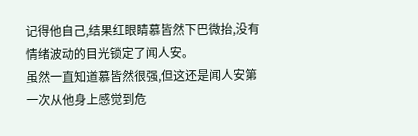记得他自己,结果红眼睛慕皆然下巴微抬,没有情绪波动的目光锁定了闻人安。
虽然一直知道慕皆然很强,但这还是闻人安第一次从他身上感觉到危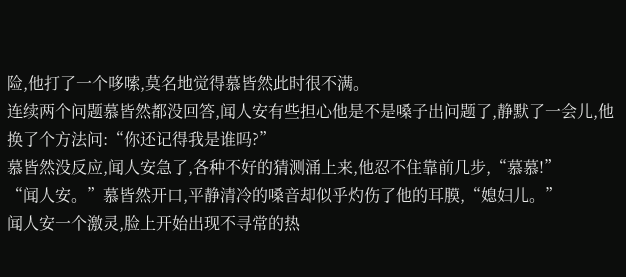险,他打了一个哆嗦,莫名地觉得慕皆然此时很不满。
连续两个问题慕皆然都没回答,闻人安有些担心他是不是嗓子出问题了,静默了一会儿,他换了个方法问:“你还记得我是谁吗?”
慕皆然没反应,闻人安急了,各种不好的猜测涌上来,他忍不住靠前几步,“慕慕!”
“闻人安。”慕皆然开口,平静清冷的嗓音却似乎灼伤了他的耳膜,“媳妇儿。”
闻人安一个激灵,脸上开始出现不寻常的热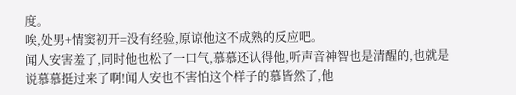度。
唉,处男+情窦初开=没有经验,原谅他这不成熟的反应吧。
闻人安害羞了,同时他也松了一口气,慕慕还认得他,听声音神智也是清醒的,也就是说慕慕挺过来了啊!闻人安也不害怕这个样子的慕皆然了,他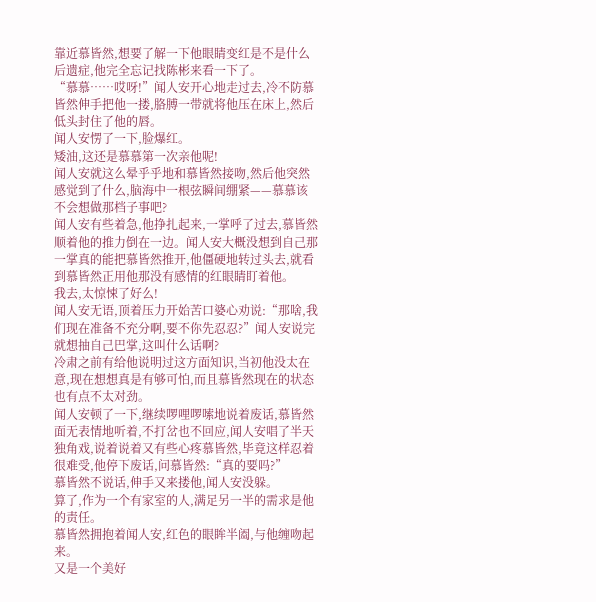靠近慕皆然,想要了解一下他眼睛变红是不是什么后遗症,他完全忘记找陈彬来看一下了。
“慕慕……哎呀!”闻人安开心地走过去,冷不防慕皆然伸手把他一搂,胳膊一带就将他压在床上,然后低头封住了他的唇。
闻人安愣了一下,脸爆红。
矮油,这还是慕慕第一次亲他呢!
闻人安就这么晕乎乎地和慕皆然接吻,然后他突然感觉到了什么,脑海中一根弦瞬间绷紧——慕慕该不会想做那档子事吧?
闻人安有些着急,他挣扎起来,一掌呼了过去,慕皆然顺着他的推力倒在一边。闻人安大概没想到自己那一掌真的能把慕皆然推开,他僵硬地转过头去,就看到慕皆然正用他那没有感情的红眼睛盯着他。
我去,太惊悚了好么!
闻人安无语,顶着压力开始苦口婆心劝说:“那啥,我们现在准备不充分啊,要不你先忍忍?”闻人安说完就想抽自己巴掌,这叫什么话啊?
冷肃之前有给他说明过这方面知识,当初他没太在意,现在想想真是有够可怕,而且慕皆然现在的状态也有点不太对劲。
闻人安顿了一下,继续啰哩啰嗦地说着废话,慕皆然面无表情地听着,不打岔也不回应,闻人安唱了半天独角戏,说着说着又有些心疼慕皆然,毕竟这样忍着很难受,他停下废话,问慕皆然:“真的要吗?”
慕皆然不说话,伸手又来搂他,闻人安没躲。
算了,作为一个有家室的人,满足另一半的需求是他的责任。
慕皆然拥抱着闻人安,红色的眼眸半阖,与他缠吻起来。
又是一个美好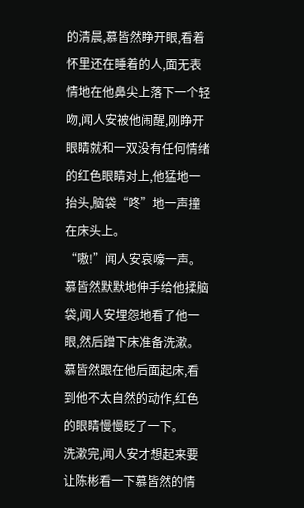的清晨,慕皆然睁开眼,看着怀里还在睡着的人,面无表情地在他鼻尖上落下一个轻吻,闻人安被他闹醒,刚睁开眼睛就和一双没有任何情绪的红色眼睛对上,他猛地一抬头,脑袋“咚”地一声撞在床头上。
“嗷!”闻人安哀嚎一声。
慕皆然默默地伸手给他揉脑袋,闻人安埋怨地看了他一眼,然后蹭下床准备洗漱。慕皆然跟在他后面起床,看到他不太自然的动作,红色的眼睛慢慢眨了一下。
洗漱完,闻人安才想起来要让陈彬看一下慕皆然的情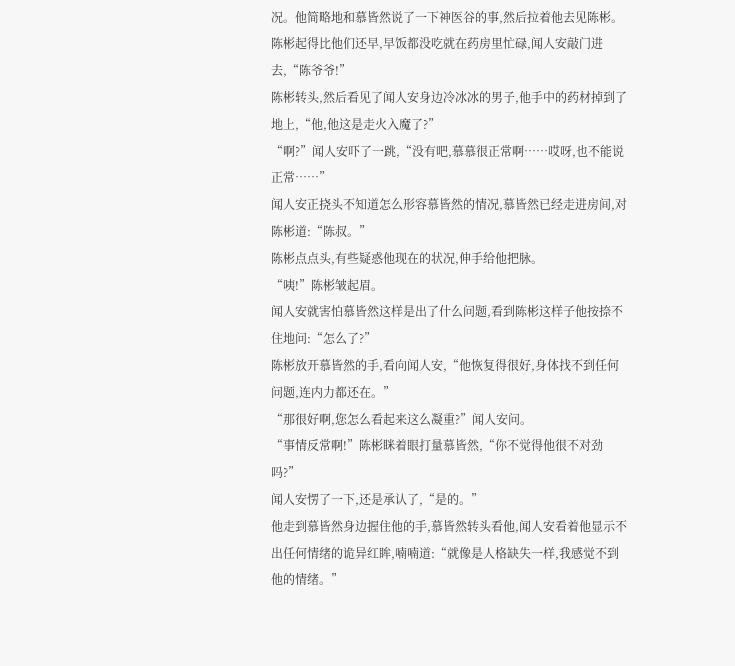况。他简略地和慕皆然说了一下神医谷的事,然后拉着他去见陈彬。
陈彬起得比他们还早,早饭都没吃就在药房里忙碌,闻人安敲门进去,“陈爷爷!”
陈彬转头,然后看见了闻人安身边冷冰冰的男子,他手中的药材掉到了地上,“他,他这是走火入魔了?”
“啊?”闻人安吓了一跳,“没有吧,慕慕很正常啊……哎呀,也不能说正常……”
闻人安正挠头不知道怎么形容慕皆然的情况,慕皆然已经走进房间,对陈彬道:“陈叔。”
陈彬点点头,有些疑惑他现在的状况,伸手给他把脉。
“咦!”陈彬皱起眉。
闻人安就害怕慕皆然这样是出了什么问题,看到陈彬这样子他按捺不住地问:“怎么了?”
陈彬放开慕皆然的手,看向闻人安,“他恢复得很好,身体找不到任何问题,连内力都还在。”
“那很好啊,您怎么看起来这么凝重?”闻人安问。
“事情反常啊!”陈彬眯着眼打量慕皆然,“你不觉得他很不对劲吗?”
闻人安愣了一下,还是承认了,“是的。”
他走到慕皆然身边握住他的手,慕皆然转头看他,闻人安看着他显示不出任何情绪的诡异红眸,喃喃道:“就像是人格缺失一样,我感觉不到他的情绪。”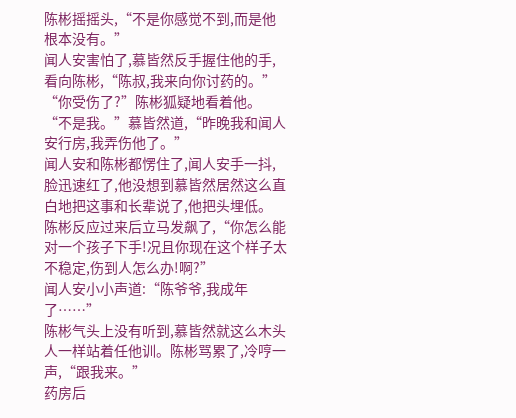陈彬摇摇头,“不是你感觉不到,而是他根本没有。”
闻人安害怕了,慕皆然反手握住他的手,看向陈彬,“陈叔,我来向你讨药的。”
“你受伤了?”陈彬狐疑地看着他。
“不是我。”慕皆然道,“昨晚我和闻人安行房,我弄伤他了。”
闻人安和陈彬都愣住了,闻人安手一抖,脸迅速红了,他没想到慕皆然居然这么直白地把这事和长辈说了,他把头埋低。
陈彬反应过来后立马发飙了,“你怎么能对一个孩子下手!况且你现在这个样子太不稳定,伤到人怎么办!啊?”
闻人安小小声道:“陈爷爷,我成年了……”
陈彬气头上没有听到,慕皆然就这么木头人一样站着任他训。陈彬骂累了,冷哼一声,“跟我来。”
药房后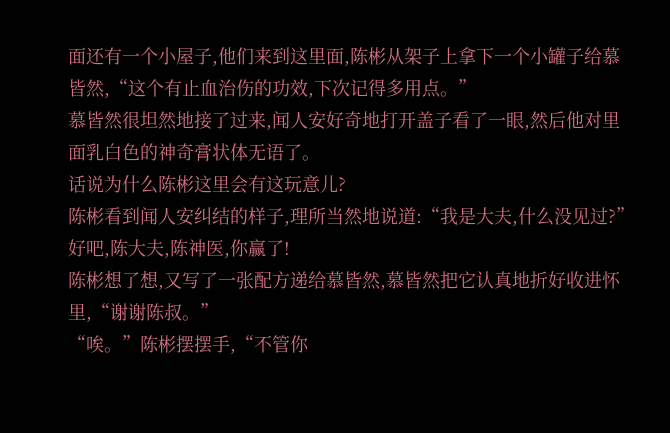面还有一个小屋子,他们来到这里面,陈彬从架子上拿下一个小罐子给慕皆然,“这个有止血治伤的功效,下次记得多用点。”
慕皆然很坦然地接了过来,闻人安好奇地打开盖子看了一眼,然后他对里面乳白色的神奇膏状体无语了。
话说为什么陈彬这里会有这玩意儿?
陈彬看到闻人安纠结的样子,理所当然地说道:“我是大夫,什么没见过?”
好吧,陈大夫,陈神医,你赢了!
陈彬想了想,又写了一张配方递给慕皆然,慕皆然把它认真地折好收进怀里,“谢谢陈叔。”
“唉。”陈彬摆摆手,“不管你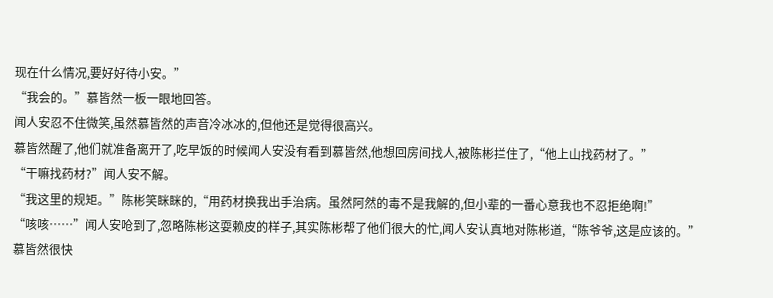现在什么情况,要好好待小安。”
“我会的。”慕皆然一板一眼地回答。
闻人安忍不住微笑,虽然慕皆然的声音冷冰冰的,但他还是觉得很高兴。
慕皆然醒了,他们就准备离开了,吃早饭的时候闻人安没有看到慕皆然,他想回房间找人,被陈彬拦住了,“他上山找药材了。”
“干嘛找药材?”闻人安不解。
“我这里的规矩。”陈彬笑眯眯的,“用药材换我出手治病。虽然阿然的毒不是我解的,但小辈的一番心意我也不忍拒绝啊!”
“咳咳……”闻人安呛到了,忽略陈彬这耍赖皮的样子,其实陈彬帮了他们很大的忙,闻人安认真地对陈彬道,“陈爷爷,这是应该的。”
慕皆然很快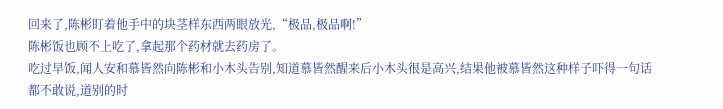回来了,陈彬盯着他手中的块茎样东西两眼放光,“极品,极品啊!”
陈彬饭也顾不上吃了,拿起那个药材就去药房了。
吃过早饭,闻人安和慕皆然向陈彬和小木头告别,知道慕皆然醒来后小木头很是高兴,结果他被慕皆然这种样子吓得一句话都不敢说,道别的时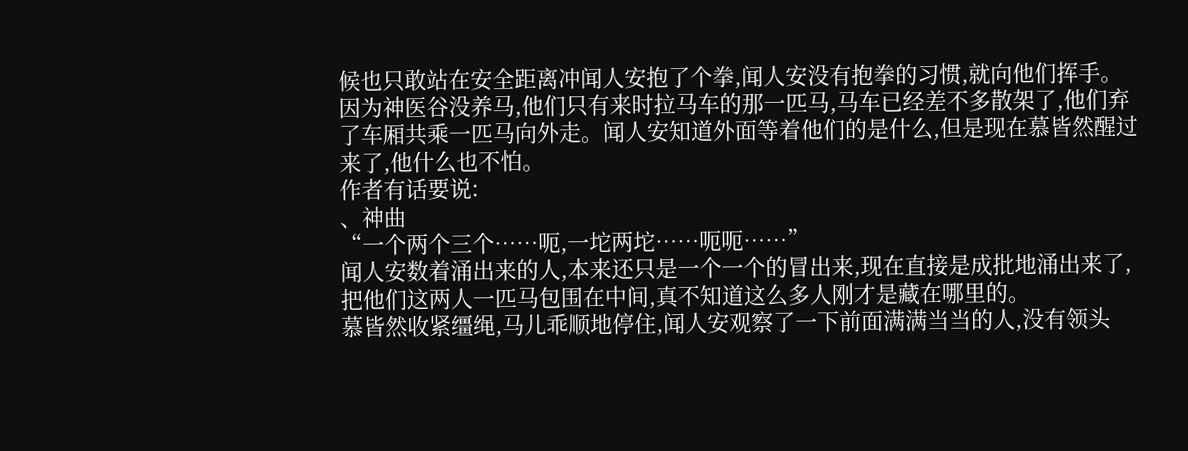候也只敢站在安全距离冲闻人安抱了个拳,闻人安没有抱拳的习惯,就向他们挥手。
因为神医谷没养马,他们只有来时拉马车的那一匹马,马车已经差不多散架了,他们弃了车厢共乘一匹马向外走。闻人安知道外面等着他们的是什么,但是现在慕皆然醒过来了,他什么也不怕。
作者有话要说:
、神曲
“一个两个三个……呃,一坨两坨……呃呃……”
闻人安数着涌出来的人,本来还只是一个一个的冒出来,现在直接是成批地涌出来了,把他们这两人一匹马包围在中间,真不知道这么多人刚才是藏在哪里的。
慕皆然收紧缰绳,马儿乖顺地停住,闻人安观察了一下前面满满当当的人,没有领头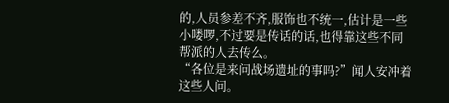的,人员参差不齐,服饰也不统一,估计是一些小喽啰,不过要是传话的话,也得靠这些不同帮派的人去传么。
“各位是来问战场遗址的事吗?”闻人安冲着这些人问。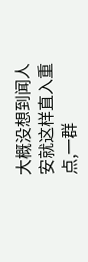大概没想到闻人安就这样直入重点,一群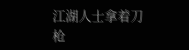江湖人士拿着刀枪